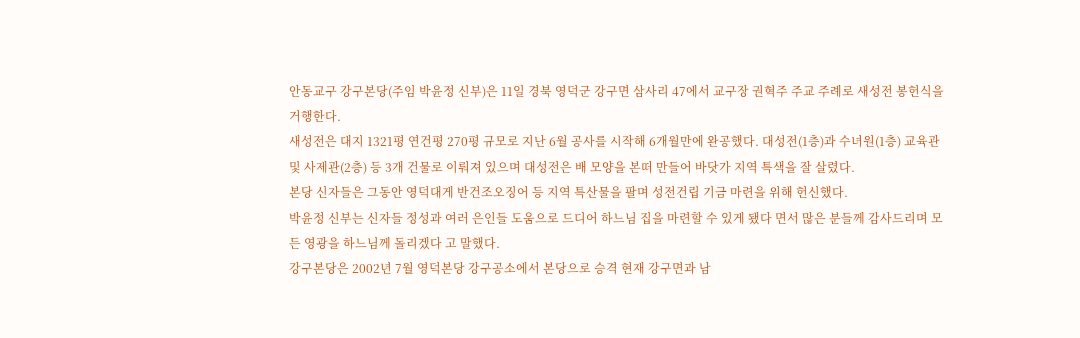안동교구 강구본당(주임 박윤정 신부)은 11일 경북 영덕군 강구면 삼사리 47에서 교구장 권혁주 주교 주례로 새성전 봉헌식을 거행한다.
새성전은 대지 1321평 연건평 270평 규모로 지난 6월 공사를 시작해 6개월만에 완공했다. 대성전(1층)과 수녀원(1층) 교육관 및 사제관(2층) 등 3개 건물로 이뤄져 있으며 대성전은 배 모양을 본떠 만들어 바닷가 지역 특색을 잘 살렸다.
본당 신자들은 그동안 영덕대게 반건조오징어 등 지역 특산물을 팔며 성전건립 기금 마련을 위해 헌신했다.
박윤정 신부는 신자들 정성과 여러 은인들 도움으로 드디어 하느님 집을 마련할 수 있게 됐다 면서 많은 분들께 감사드리며 모든 영광을 하느님께 돌리겠다 고 말했다.
강구본당은 2002년 7월 영덕본당 강구공소에서 본당으로 승격 현재 강구면과 남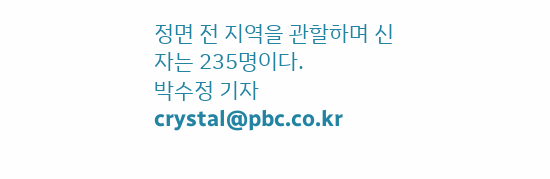정면 전 지역을 관할하며 신자는 235명이다.
박수정 기자 crystal@pbc.co.kr